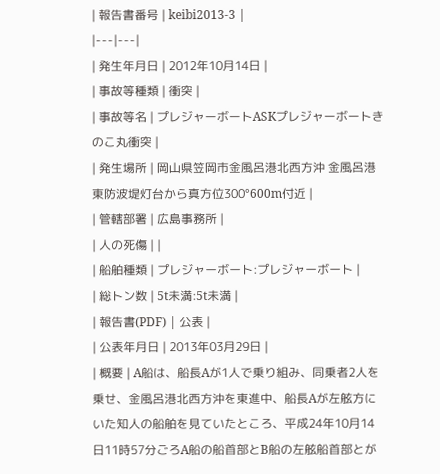| 報告書番号 | keibi2013-3 |
|---|---|
| 発生年月日 | 2012年10月14日 |
| 事故等種類 | 衝突 |
| 事故等名 | プレジャーボートASKプレジャーボートきのこ丸衝突 |
| 発生場所 | 岡山県笠岡市金風呂港北西方沖 金風呂港東防波堤灯台から真方位300°600m付近 |
| 管轄部署 | 広島事務所 |
| 人の死傷 | |
| 船舶種類 | プレジャーボート:プレジャーボート |
| 総トン数 | 5t未満:5t未満 |
| 報告書(PDF) | 公表 |
| 公表年月日 | 2013年03月29日 |
| 概要 | A船は、船長Aが1人で乗り組み、同乗者2人を乗せ、金風呂港北西方沖を東進中、船長Aが左舷方にいた知人の船舶を見ていたところ、平成24年10月14日11時57分ごろA船の船首部とB船の左舷船首部とが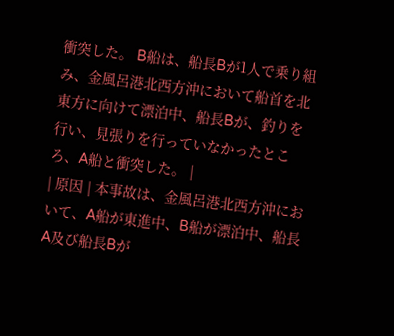衝突した。 B船は、船長Bが1人で乗り組み、金風呂港北西方沖において船首を北東方に向けて漂泊中、船長Bが、釣りを行い、見張りを行っていなかったところ、A船と衝突した。 |
| 原因 | 本事故は、金風呂港北西方沖において、A船が東進中、B船が漂泊中、船長A及び船長Bが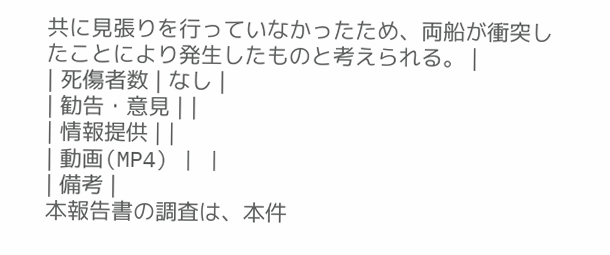共に見張りを行っていなかったため、両船が衝突したことにより発生したものと考えられる。 |
| 死傷者数 | なし |
| 勧告・意見 | |
| 情報提供 | |
| 動画(MP4) | |
| 備考 |
本報告書の調査は、本件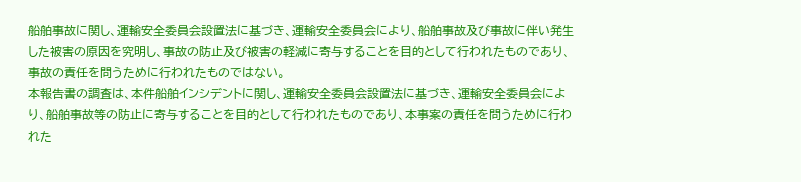船舶事故に関し、運輸安全委員会設置法に基づき、運輸安全委員会により、船舶事故及び事故に伴い発生した被害の原因を究明し、事故の防止及び被害の軽減に寄与することを目的として行われたものであり、事故の責任を問うために行われたものではない。
本報告書の調査は、本件船舶インシデントに関し、運輸安全委員会設置法に基づき、運輸安全委員会により、船舶事故等の防止に寄与することを目的として行われたものであり、本事案の責任を問うために行われた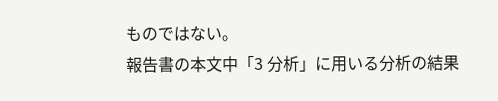ものではない。
報告書の本文中「3 分析」に用いる分析の結果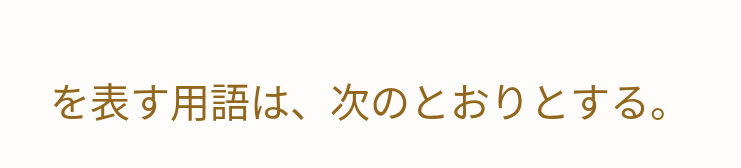を表す用語は、次のとおりとする。